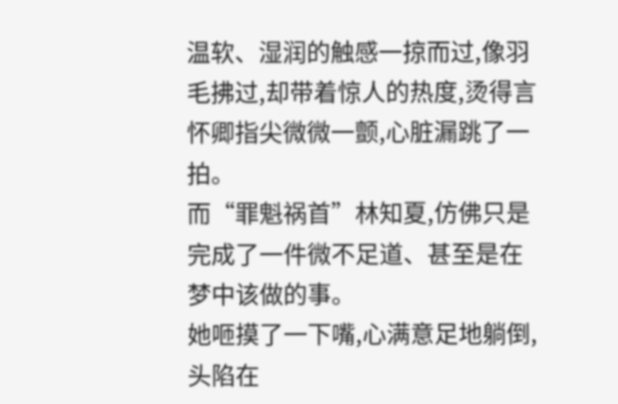温软、湿润的触感一掠而过,像羽毛拂过,却带着惊人的热度,烫得言怀卿指尖微微一颤,心脏漏跳了一拍。
而“罪魁祸首”林知夏,仿佛只是完成了一件微不足道、甚至是在梦中该做的事。
她咂摸了一下嘴,心满意足地躺倒,头陷在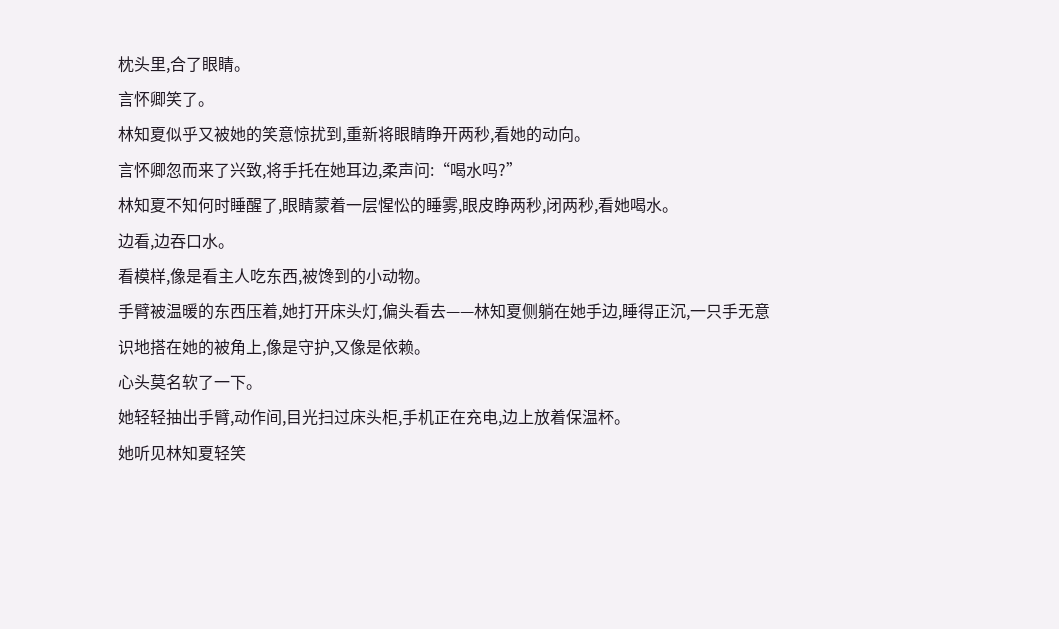枕头里,合了眼睛。
言怀卿笑了。
林知夏似乎又被她的笑意惊扰到,重新将眼睛睁开两秒,看她的动向。
言怀卿忽而来了兴致,将手托在她耳边,柔声问:“喝水吗?”
林知夏不知何时睡醒了,眼睛蒙着一层惺忪的睡雾,眼皮睁两秒,闭两秒,看她喝水。
边看,边吞口水。
看模样,像是看主人吃东西,被馋到的小动物。
手臂被温暖的东西压着,她打开床头灯,偏头看去——林知夏侧躺在她手边,睡得正沉,一只手无意识地搭在她的被角上,像是守护,又像是依赖。
心头莫名软了一下。
她轻轻抽出手臂,动作间,目光扫过床头柜,手机正在充电,边上放着保温杯。
她听见林知夏轻笑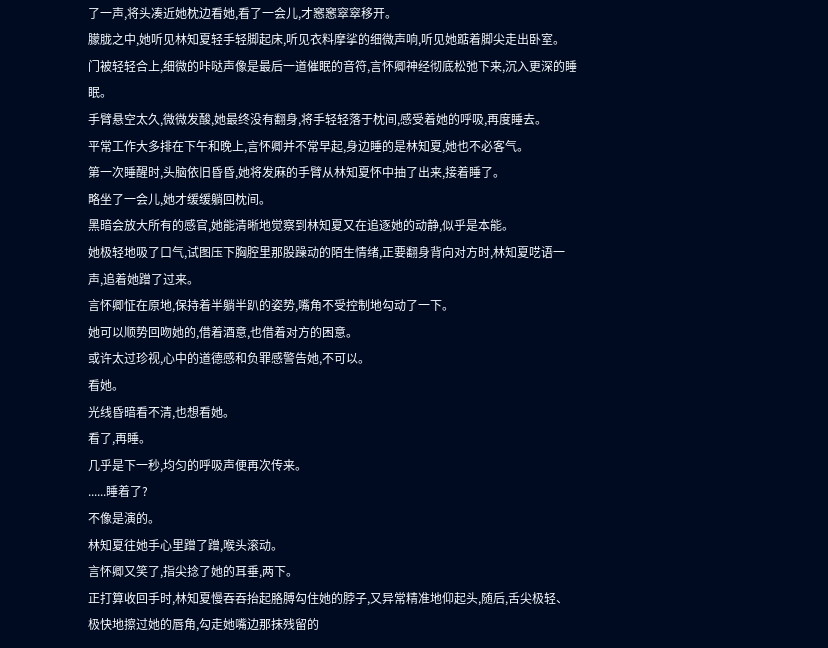了一声,将头凑近她枕边看她,看了一会儿,才窸窸窣窣移开。
朦胧之中,她听见林知夏轻手轻脚起床,听见衣料摩挲的细微声响,听见她踮着脚尖走出卧室。
门被轻轻合上,细微的咔哒声像是最后一道催眠的音符,言怀卿神经彻底松弛下来,沉入更深的睡眠。
手臂悬空太久,微微发酸,她最终没有翻身,将手轻轻落于枕间,感受着她的呼吸,再度睡去。
平常工作大多排在下午和晚上,言怀卿并不常早起,身边睡的是林知夏,她也不必客气。
第一次睡醒时,头脑依旧昏昏,她将发麻的手臂从林知夏怀中抽了出来,接着睡了。
略坐了一会儿,她才缓缓躺回枕间。
黑暗会放大所有的感官,她能清晰地觉察到林知夏又在追逐她的动静,似乎是本能。
她极轻地吸了口气,试图压下胸腔里那股躁动的陌生情绪,正要翻身背向对方时,林知夏呓语一声,追着她蹭了过来。
言怀卿怔在原地,保持着半躺半趴的姿势,嘴角不受控制地勾动了一下。
她可以顺势回吻她的,借着酒意,也借着对方的困意。
或许太过珍视,心中的道德感和负罪感警告她,不可以。
看她。
光线昏暗看不清,也想看她。
看了,再睡。
几乎是下一秒,均匀的呼吸声便再次传来。
......睡着了?
不像是演的。
林知夏往她手心里蹭了蹭,喉头滚动。
言怀卿又笑了,指尖捻了她的耳垂,两下。
正打算收回手时,林知夏慢吞吞抬起胳膊勾住她的脖子,又异常精准地仰起头,随后,舌尖极轻、极快地擦过她的唇角,勾走她嘴边那抹残留的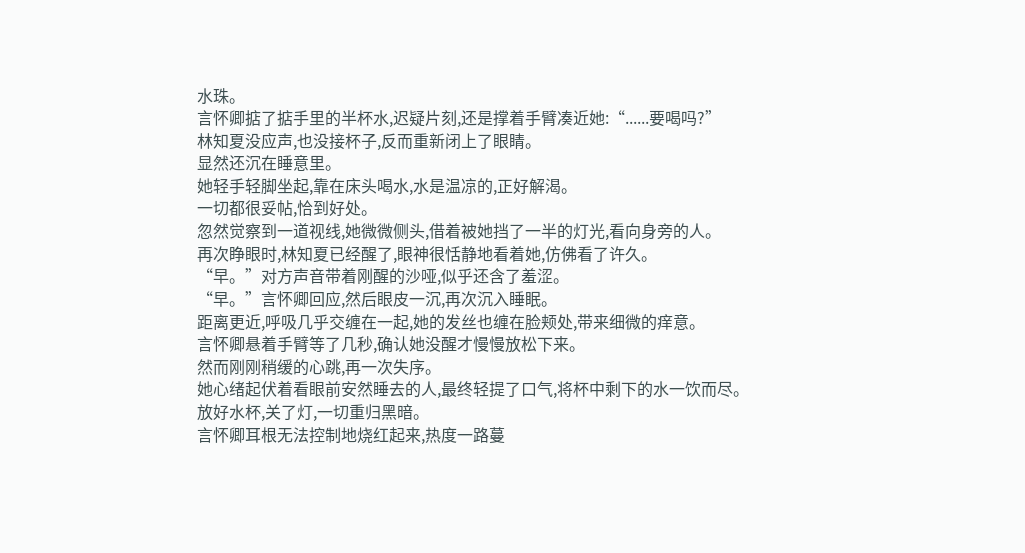水珠。
言怀卿掂了掂手里的半杯水,迟疑片刻,还是撑着手臂凑近她:“......要喝吗?”
林知夏没应声,也没接杯子,反而重新闭上了眼睛。
显然还沉在睡意里。
她轻手轻脚坐起,靠在床头喝水,水是温凉的,正好解渴。
一切都很妥帖,恰到好处。
忽然觉察到一道视线,她微微侧头,借着被她挡了一半的灯光,看向身旁的人。
再次睁眼时,林知夏已经醒了,眼神很恬静地看着她,仿佛看了许久。
“早。”对方声音带着刚醒的沙哑,似乎还含了羞涩。
“早。”言怀卿回应,然后眼皮一沉,再次沉入睡眠。
距离更近,呼吸几乎交缠在一起,她的发丝也缠在脸颊处,带来细微的痒意。
言怀卿悬着手臂等了几秒,确认她没醒才慢慢放松下来。
然而刚刚稍缓的心跳,再一次失序。
她心绪起伏着看眼前安然睡去的人,最终轻提了口气,将杯中剩下的水一饮而尽。
放好水杯,关了灯,一切重归黑暗。
言怀卿耳根无法控制地烧红起来,热度一路蔓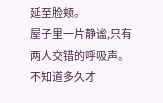延至脸颊。
屋子里一片静谧,只有两人交错的呼吸声。
不知道多久才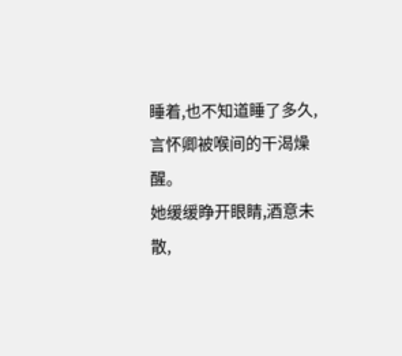睡着,也不知道睡了多久,言怀卿被喉间的干渴燥醒。
她缓缓睁开眼睛,酒意未散,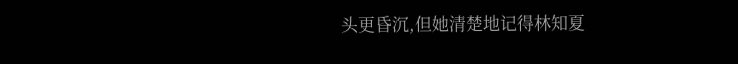头更昏沉,但她清楚地记得林知夏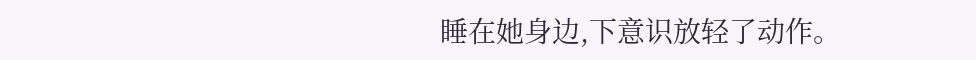睡在她身边,下意识放轻了动作。